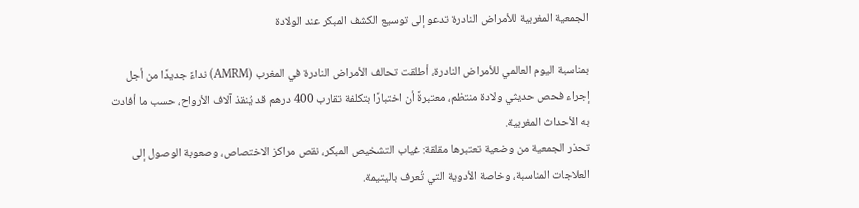الجمعية المغربية للأمراض النادرة تدعو إلى توسيع الكشف المبكر عند الولادة

بمناسبة اليوم العالمي للأمراض النادرة، أطلقت تحالف الأمراض النادرة في المغرب (AMRM) نداءً جديدًا من أجل إجراء فحص حديثي ولادة منتظم، معتبرةً أن اختبارًا بتكلفة تقارب 400 درهم قد يُنقذ آلاف الأرواح، حسب ما أفادت به الأحداث المغربية.
تحذر الجمعية من وضعية تعتبرها مقلقة: غياب التشخيص المبكر، نقص مراكز الاختصاص، وصعوبة الوصول إلى العلاجات المناسبة، وخاصة الأدوية التي تُعرف باليتيمة.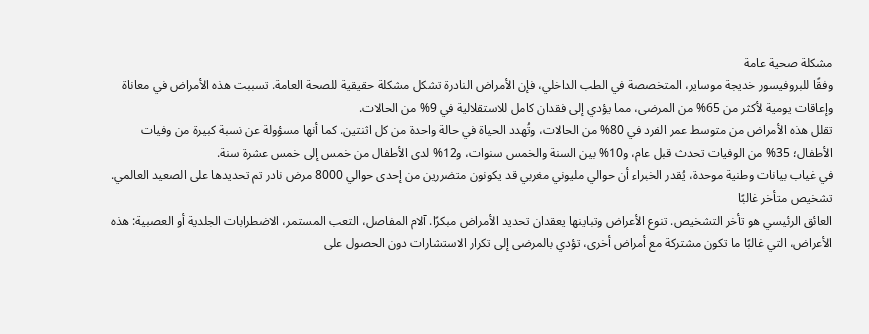مشكلة صحية عامة
وفقًا للبروفيسور خديجة موساير، المتخصصة في الطب الداخلي، فإن الأمراض النادرة تشكل مشكلة حقيقية للصحة العامة. تسببت هذه الأمراض في معاناة وإعاقات يومية لأكثر من 65% من المرضى، مما يؤدي إلى فقدان كامل للاستقلالية في 9% من الحالات.
تقلل هذه الأمراض من متوسط عمر الفرد في 80% من الحالات، وتُهدد الحياة في حالة واحدة من كل اثنتين. كما أنها مسؤولة عن نسبة كبيرة من وفيات الأطفال؛ 35% من الوفيات تحدث قبل عام، و10% بين السنة والخمس سنوات، و12% لدى الأطفال من خمس إلى خمس عشرة سنة.
في غياب بيانات وطنية موحدة، يُقدر الخبراء أن حوالي مليوني مغربي قد يكونون متضررين من إحدى حوالي 8000 مرض نادر تم تحديدها على الصعيد العالمي.
تشخيص متأخر غالبًا
العائق الرئيسي هو تأخر التشخيص. تنوع الأعراض وتباينها يعقدان تحديد الأمراض مبكرًا. آلام المفاصل، التعب المستمر، الاضطرابات الجلدية أو العصبية: هذه الأعراض، التي غالبًا ما تكون مشتركة مع أمراض أخرى، تؤدي بالمرضى إلى تكرار الاستشارات دون الحصول على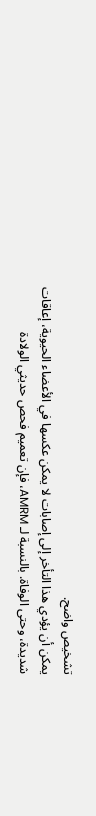تشخيص واضح.
يمكن أن يؤدي هذا التأخر إلى إصابات لا يمكن عكسها في الأعضاء الحيوية، إعاقات شديدة، وحتى الوفاة. بالنسبة لـ AMRM، فإن تعميم فحص حديثي الولادة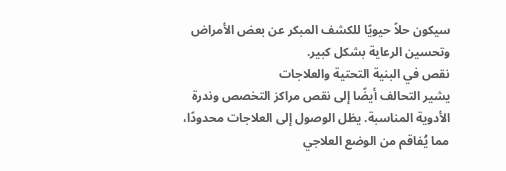سيكون حلاً حيويًا للكشف المبكر عن بعض الأمراض وتحسين الرعاية بشكل كبير.
نقص في البنية التحتية والعلاجات
يشير التحالف أيضًا إلى نقص مراكز التخصص وندرة الأدوية المناسبة. يظل الوصول إلى العلاجات محدودًا، مما يُفاقم من الوضع العلاجي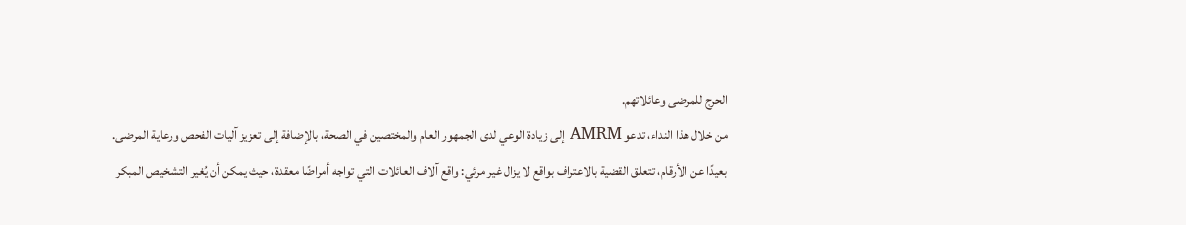الحرج للمرضى وعائلاتهم.
من خلال هذا النداء، تدعو AMRM إلى زيادة الوعي لدى الجمهور العام والمختصين في الصحة، بالإضافة إلى تعزيز آليات الفحص ورعاية المرضى.
بعيدًا عن الأرقام، تتعلق القضية بالاعتراف بواقع لا يزال غير مرئي: واقع آلاف العائلات التي تواجه أمراضًا معقدة، حيث يمكن أن يُغير التشخيص المبكر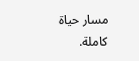مسار حياة كاملة.